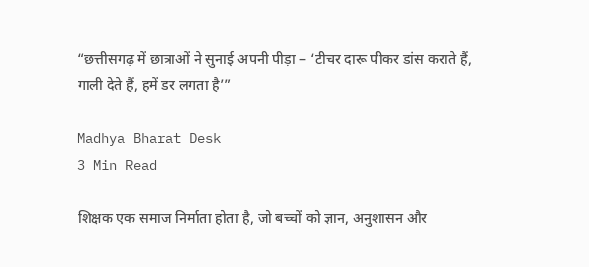“छत्तीसगढ़ में छात्राओं ने सुनाई अपनी पीड़ा – ‘टीचर दारू पीकर डांस कराते हैं, गाली देते हैं, हमें डर लगता है’”

Madhya Bharat Desk
3 Min Read

शिक्षक एक समाज निर्माता होता है, जो बच्चों को ज्ञान, अनुशासन और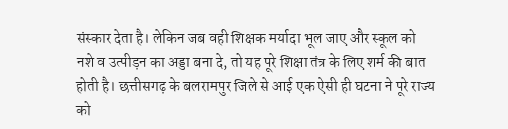संस्कार देता है। लेकिन जब वही शिक्षक मर्यादा भूल जाए और स्कूल को नशे व उत्पीड़न का अड्डा बना दे, तो यह पूरे शिक्षा तंत्र के लिए शर्म की बात होती है। छत्तीसगढ़ के बलरामपुर जिले से आई एक ऐसी ही घटना ने पूरे राज्य को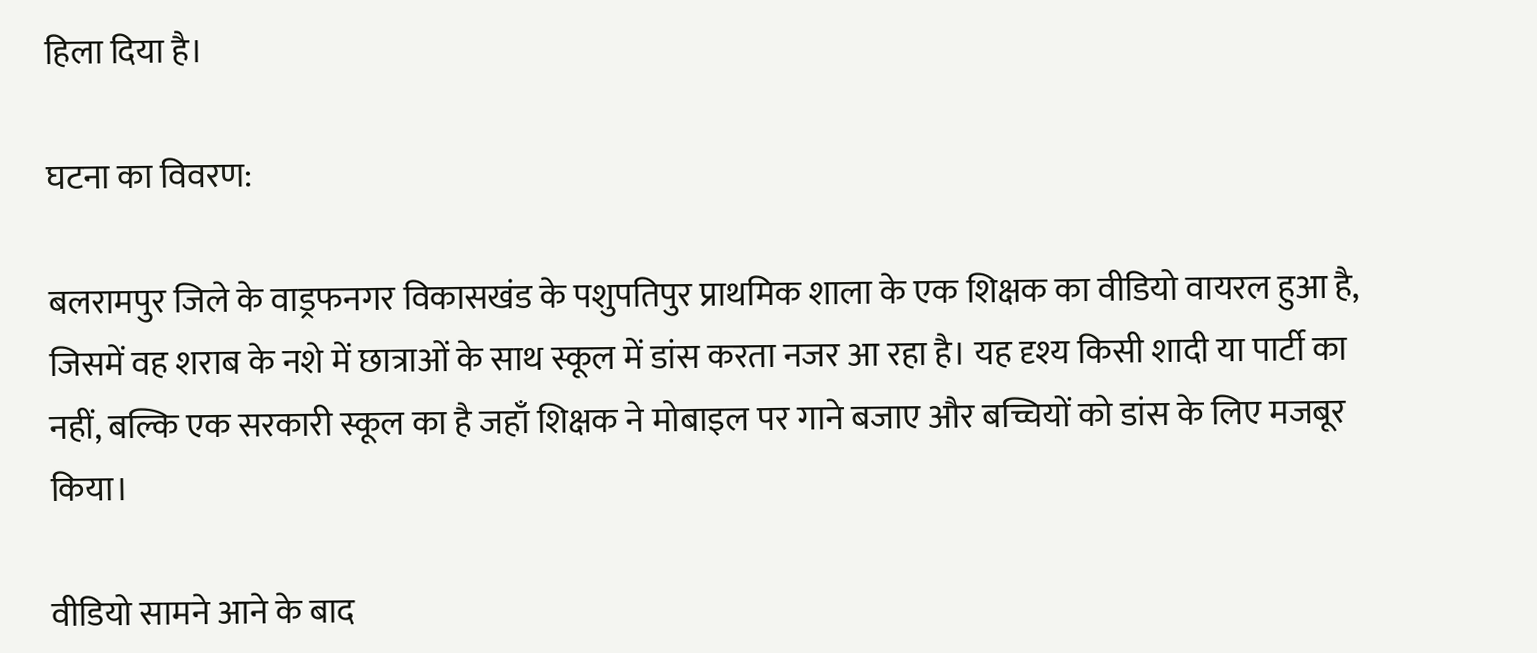हिला दिया है।

घटना का विवरण:

बलरामपुर जिले के वाड्रफनगर विकासखंड के पशुपतिपुर प्राथमिक शाला के एक शिक्षक का वीडियो वायरल हुआ है, जिसमें वह शराब के नशे में छात्राओं के साथ स्कूल में डांस करता नजर आ रहा है। यह दृश्य किसी शादी या पार्टी का नहीं, बल्कि एक सरकारी स्कूल का है जहाँ शिक्षक ने मोबाइल पर गाने बजाए और बच्चियों को डांस के लिए मजबूर किया।

वीडियो सामने आने के बाद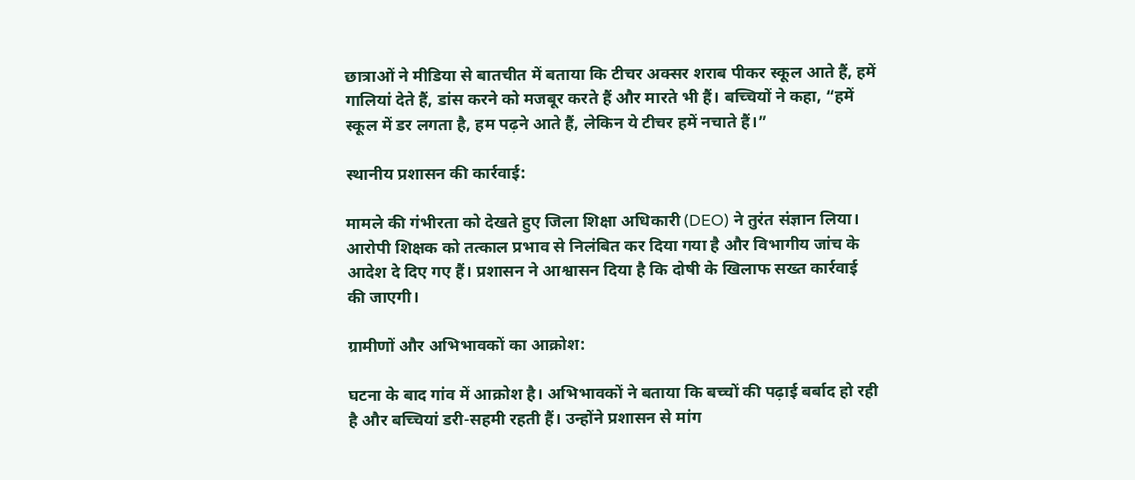छात्राओं ने मीडिया से बातचीत में बताया कि टीचर अक्सर शराब पीकर स्कूल आते हैं, हमें गालियां देते हैं, डांस करने को मजबूर करते हैं और मारते भी हैं। बच्चियों ने कहा, “हमें स्कूल में डर लगता है, हम पढ़ने आते हैं, लेकिन ये टीचर हमें नचाते हैं।”

स्थानीय प्रशासन की कार्रवाई:

मामले की गंभीरता को देखते हुए जिला शिक्षा अधिकारी (DEO) ने तुरंत संज्ञान लिया। आरोपी शिक्षक को तत्काल प्रभाव से निलंबित कर दिया गया है और विभागीय जांच के आदेश दे दिए गए हैं। प्रशासन ने आश्वासन दिया है कि दोषी के खिलाफ सख्त कार्रवाई की जाएगी।

ग्रामीणों और अभिभावकों का आक्रोश:

घटना के बाद गांव में आक्रोश है। अभिभावकों ने बताया कि बच्चों की पढ़ाई बर्बाद हो रही है और बच्चियां डरी-सहमी रहती हैं। उन्होंने प्रशासन से मांग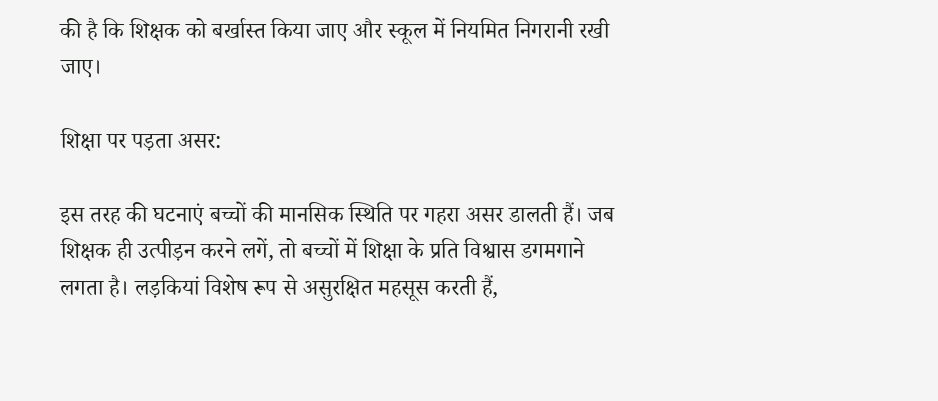की है कि शिक्षक को बर्खास्त किया जाए और स्कूल में नियमित निगरानी रखी जाए।

शिक्षा पर पड़ता असर:

इस तरह की घटनाएं बच्चों की मानसिक स्थिति पर गहरा असर डालती हैं। जब शिक्षक ही उत्पीड़न करने लगें, तो बच्चों में शिक्षा के प्रति विश्वास डगमगाने लगता है। लड़कियां विशेष रूप से असुरक्षित महसूस करती हैं,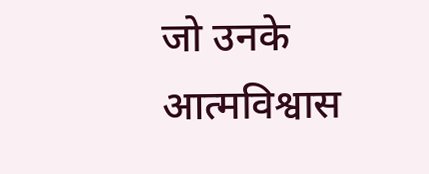जो उनके आत्मविश्वास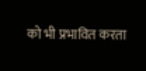को भी प्रभावित करता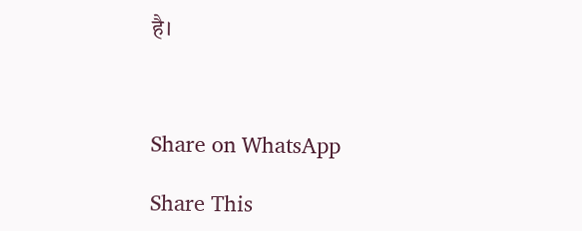है।



Share on WhatsApp

Share This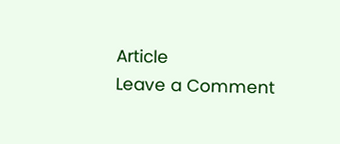Article
Leave a Comment